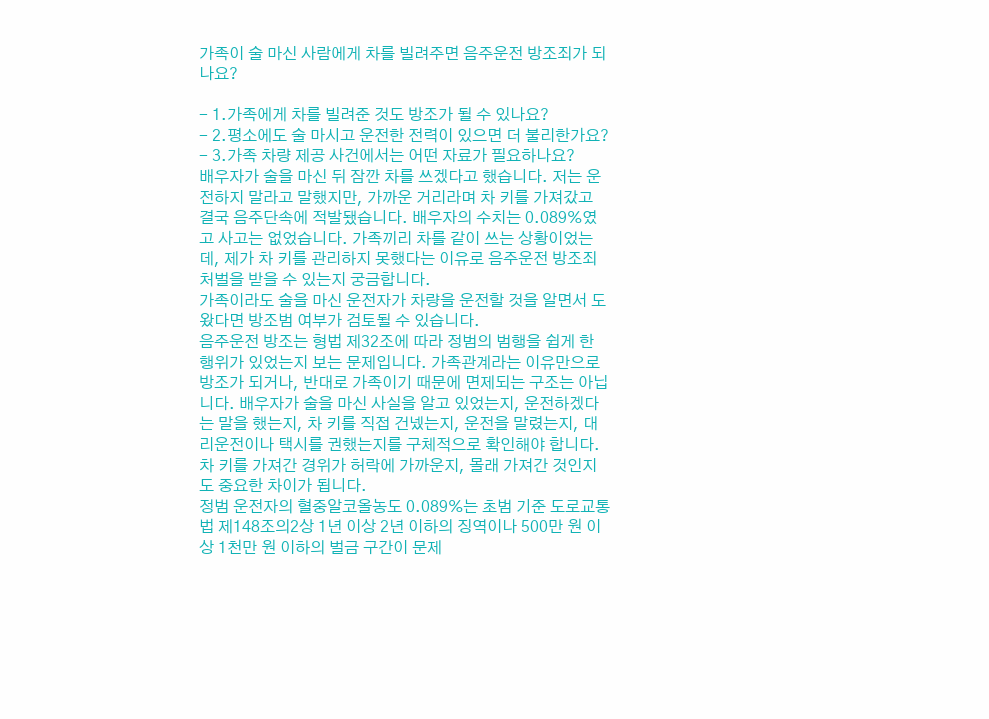가족이 술 마신 사람에게 차를 빌려주면 음주운전 방조죄가 되나요?

- 1.가족에게 차를 빌려준 것도 방조가 될 수 있나요?
- 2.평소에도 술 마시고 운전한 전력이 있으면 더 불리한가요?
- 3.가족 차량 제공 사건에서는 어떤 자료가 필요하나요?
배우자가 술을 마신 뒤 잠깐 차를 쓰겠다고 했습니다. 저는 운전하지 말라고 말했지만, 가까운 거리라며 차 키를 가져갔고 결국 음주단속에 적발됐습니다. 배우자의 수치는 0.089%였고 사고는 없었습니다. 가족끼리 차를 같이 쓰는 상황이었는데, 제가 차 키를 관리하지 못했다는 이유로 음주운전 방조죄 처벌을 받을 수 있는지 궁금합니다.
가족이라도 술을 마신 운전자가 차량을 운전할 것을 알면서 도왔다면 방조범 여부가 검토될 수 있습니다.
음주운전 방조는 형법 제32조에 따라 정범의 범행을 쉽게 한 행위가 있었는지 보는 문제입니다. 가족관계라는 이유만으로 방조가 되거나, 반대로 가족이기 때문에 면제되는 구조는 아닙니다. 배우자가 술을 마신 사실을 알고 있었는지, 운전하겠다는 말을 했는지, 차 키를 직접 건넸는지, 운전을 말렸는지, 대리운전이나 택시를 권했는지를 구체적으로 확인해야 합니다. 차 키를 가져간 경위가 허락에 가까운지, 몰래 가져간 것인지도 중요한 차이가 됩니다.
정범 운전자의 혈중알코올농도 0.089%는 초범 기준 도로교통법 제148조의2상 1년 이상 2년 이하의 징역이나 500만 원 이상 1천만 원 이하의 벌금 구간이 문제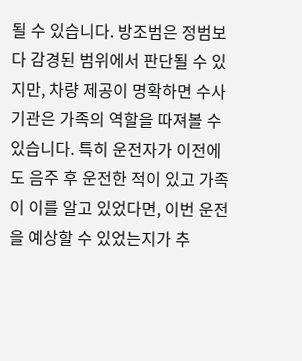될 수 있습니다. 방조범은 정범보다 감경된 범위에서 판단될 수 있지만, 차량 제공이 명확하면 수사기관은 가족의 역할을 따져볼 수 있습니다. 특히 운전자가 이전에도 음주 후 운전한 적이 있고 가족이 이를 알고 있었다면, 이번 운전을 예상할 수 있었는지가 추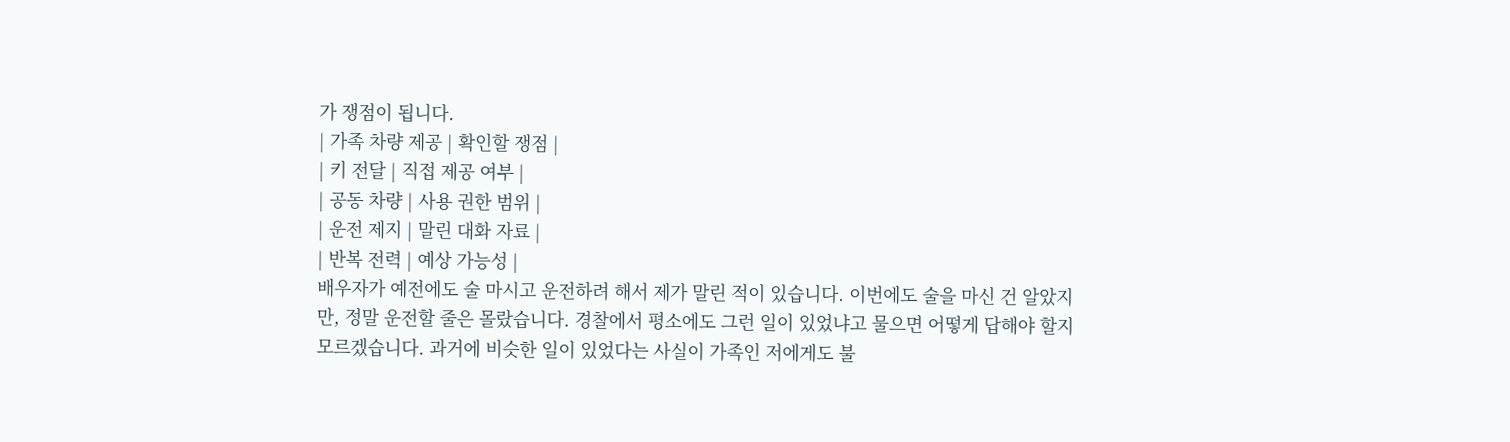가 쟁점이 됩니다.
| 가족 차량 제공 | 확인할 쟁점 |
| 키 전달 | 직접 제공 여부 |
| 공동 차량 | 사용 권한 범위 |
| 운전 제지 | 말린 대화 자료 |
| 반복 전력 | 예상 가능성 |
배우자가 예전에도 술 마시고 운전하려 해서 제가 말린 적이 있습니다. 이번에도 술을 마신 건 알았지만, 정말 운전할 줄은 몰랐습니다. 경찰에서 평소에도 그런 일이 있었냐고 물으면 어떻게 답해야 할지 모르겠습니다. 과거에 비슷한 일이 있었다는 사실이 가족인 저에게도 불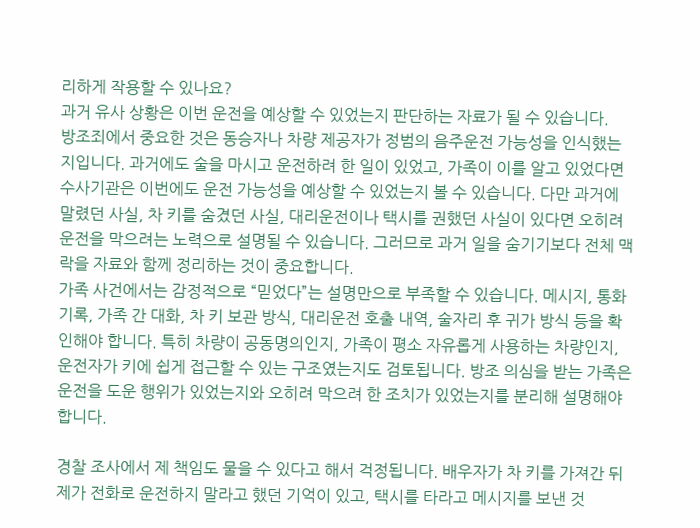리하게 작용할 수 있나요?
과거 유사 상황은 이번 운전을 예상할 수 있었는지 판단하는 자료가 될 수 있습니다.
방조죄에서 중요한 것은 동승자나 차량 제공자가 정범의 음주운전 가능성을 인식했는지입니다. 과거에도 술을 마시고 운전하려 한 일이 있었고, 가족이 이를 알고 있었다면 수사기관은 이번에도 운전 가능성을 예상할 수 있었는지 볼 수 있습니다. 다만 과거에 말렸던 사실, 차 키를 숨겼던 사실, 대리운전이나 택시를 권했던 사실이 있다면 오히려 운전을 막으려는 노력으로 설명될 수 있습니다. 그러므로 과거 일을 숨기기보다 전체 맥락을 자료와 함께 정리하는 것이 중요합니다.
가족 사건에서는 감정적으로 “믿었다”는 설명만으로 부족할 수 있습니다. 메시지, 통화 기록, 가족 간 대화, 차 키 보관 방식, 대리운전 호출 내역, 술자리 후 귀가 방식 등을 확인해야 합니다. 특히 차량이 공동명의인지, 가족이 평소 자유롭게 사용하는 차량인지, 운전자가 키에 쉽게 접근할 수 있는 구조였는지도 검토됩니다. 방조 의심을 받는 가족은 운전을 도운 행위가 있었는지와 오히려 막으려 한 조치가 있었는지를 분리해 설명해야 합니다.

경찰 조사에서 제 책임도 물을 수 있다고 해서 걱정됩니다. 배우자가 차 키를 가져간 뒤 제가 전화로 운전하지 말라고 했던 기억이 있고, 택시를 타라고 메시지를 보낸 것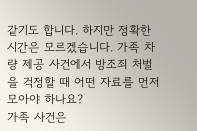같기도 합니다. 하지만 정확한 시간은 모르겠습니다. 가족 차량 제공 사건에서 방조죄 처벌을 걱정할 때 어떤 자료를 먼저 모아야 하나요?
가족 사건은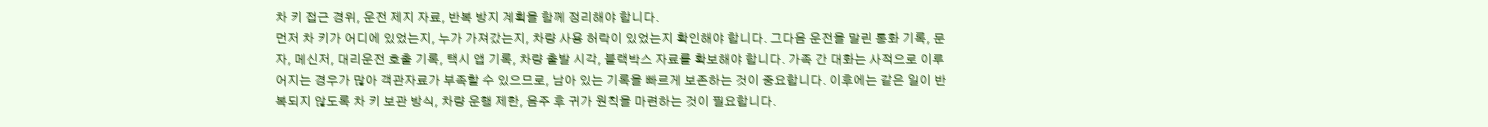차 키 접근 경위, 운전 제지 자료, 반복 방지 계획을 함께 정리해야 합니다.
먼저 차 키가 어디에 있었는지, 누가 가져갔는지, 차량 사용 허락이 있었는지 확인해야 합니다. 그다음 운전을 말린 통화 기록, 문자, 메신저, 대리운전 호출 기록, 택시 앱 기록, 차량 출발 시각, 블랙박스 자료를 확보해야 합니다. 가족 간 대화는 사적으로 이루어지는 경우가 많아 객관자료가 부족할 수 있으므로, 남아 있는 기록을 빠르게 보존하는 것이 중요합니다. 이후에는 같은 일이 반복되지 않도록 차 키 보관 방식, 차량 운행 제한, 음주 후 귀가 원칙을 마련하는 것이 필요합니다.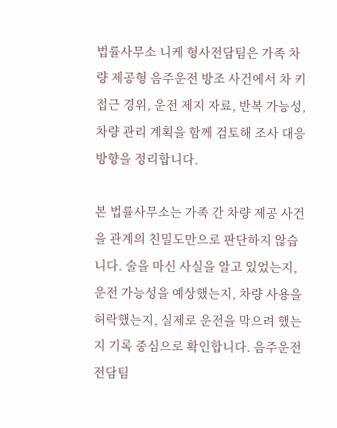법률사무소 니케 형사전담팀은 가족 차량 제공형 음주운전 방조 사건에서 차 키 접근 경위, 운전 제지 자료, 반복 가능성, 차량 관리 계획을 함께 검토해 조사 대응 방향을 정리합니다.

본 법률사무소는 가족 간 차량 제공 사건을 관계의 친밀도만으로 판단하지 않습니다. 술을 마신 사실을 알고 있었는지, 운전 가능성을 예상했는지, 차량 사용을 허락했는지, 실제로 운전을 막으려 했는지 기록 중심으로 확인합니다. 음주운전 전담팀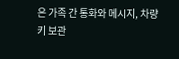은 가족 간 통화와 메시지, 차량 키 보관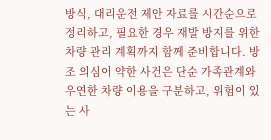방식, 대리운전 제안 자료를 시간순으로 정리하고, 필요한 경우 재발 방지를 위한 차량 관리 계획까지 함께 준비합니다. 방조 의심이 약한 사건은 단순 가족관계와 우연한 차량 이용을 구분하고, 위험이 있는 사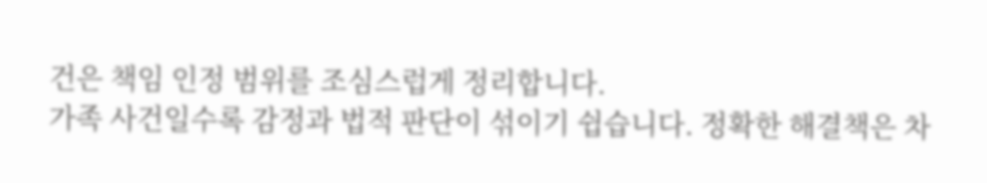건은 책임 인정 범위를 조심스럽게 정리합니다.
가족 사건일수록 감정과 법적 판단이 섞이기 쉽습니다. 정확한 해결책은 차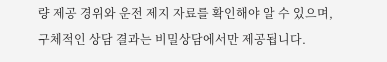량 제공 경위와 운전 제지 자료를 확인해야 알 수 있으며, 구체적인 상담 결과는 비밀상담에서만 제공됩니다.